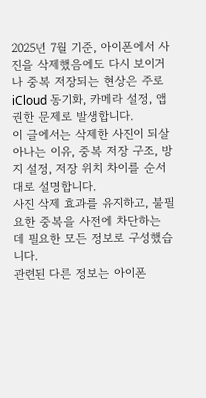2025년 7월 기준, 아이폰에서 사진을 삭제했음에도 다시 보이거나 중복 저장되는 현상은 주로 iCloud 동기화, 카메라 설정, 앱 권한 문제로 발생합니다.
이 글에서는 삭제한 사진이 되살아나는 이유, 중복 저장 구조, 방지 설정, 저장 위치 차이를 순서대로 설명합니다.
사진 삭제 효과를 유지하고, 불필요한 중복을 사전에 차단하는 데 필요한 모든 정보로 구성했습니다.
관련된 다른 정보는 아이폰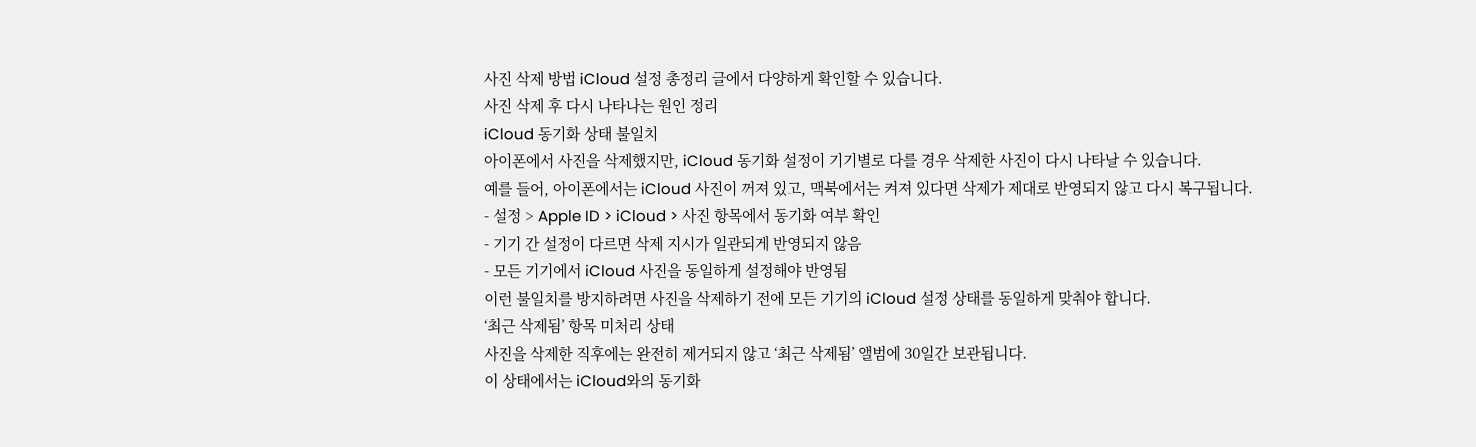사진 삭제 방법 iCloud 설정 총정리 글에서 다양하게 확인할 수 있습니다.
사진 삭제 후 다시 나타나는 원인 정리
iCloud 동기화 상태 불일치
아이폰에서 사진을 삭제했지만, iCloud 동기화 설정이 기기별로 다를 경우 삭제한 사진이 다시 나타날 수 있습니다.
예를 들어, 아이폰에서는 iCloud 사진이 꺼져 있고, 맥북에서는 켜져 있다면 삭제가 제대로 반영되지 않고 다시 복구됩니다.
- 설정 > Apple ID > iCloud > 사진 항목에서 동기화 여부 확인
- 기기 간 설정이 다르면 삭제 지시가 일관되게 반영되지 않음
- 모든 기기에서 iCloud 사진을 동일하게 설정해야 반영됨
이런 불일치를 방지하려면 사진을 삭제하기 전에 모든 기기의 iCloud 설정 상태를 동일하게 맞춰야 합니다.
‘최근 삭제됨’ 항목 미처리 상태
사진을 삭제한 직후에는 완전히 제거되지 않고 ‘최근 삭제됨’ 앨범에 30일간 보관됩니다.
이 상태에서는 iCloud와의 동기화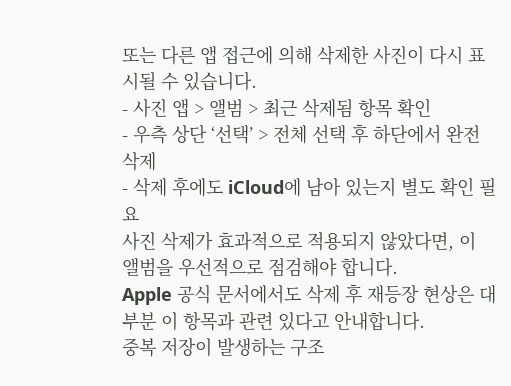또는 다른 앱 접근에 의해 삭제한 사진이 다시 표시될 수 있습니다.
- 사진 앱 > 앨범 > 최근 삭제됨 항목 확인
- 우측 상단 ‘선택’ > 전체 선택 후 하단에서 완전 삭제
- 삭제 후에도 iCloud에 남아 있는지 별도 확인 필요
사진 삭제가 효과적으로 적용되지 않았다면, 이 앨범을 우선적으로 점검해야 합니다.
Apple 공식 문서에서도 삭제 후 재등장 현상은 대부분 이 항목과 관련 있다고 안내합니다.
중복 저장이 발생하는 구조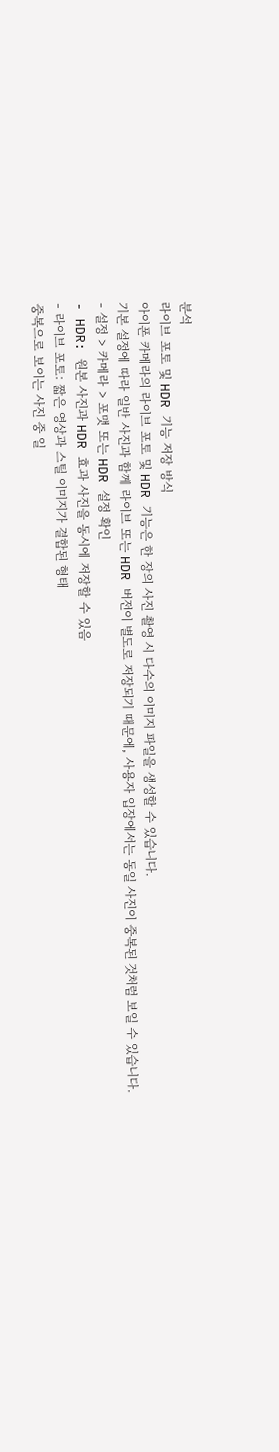분석
라이브 포토 및 HDR 기능 저장 방식
아이폰 카메라의 라이브 포토 및 HDR 기능은 한 장의 사진 촬영 시 다수의 이미지 파일을 생성할 수 있습니다.
기본 설정에 따라 일반 사진과 함께 라이브 또는 HDR 버전이 별도로 저장되기 때문에, 사용자 입장에서는 동일 사진이 중복된 것처럼 보일 수 있습니다.
- 설정 > 카메라 > 포맷 또는 HDR 설정 확인
- HDR: 원본 사진과 HDR 효과 사진을 동시에 저장할 수 있음
- 라이브 포토: 짧은 영상과 스틸 이미지가 결합된 형태
중복으로 보이는 사진 중 일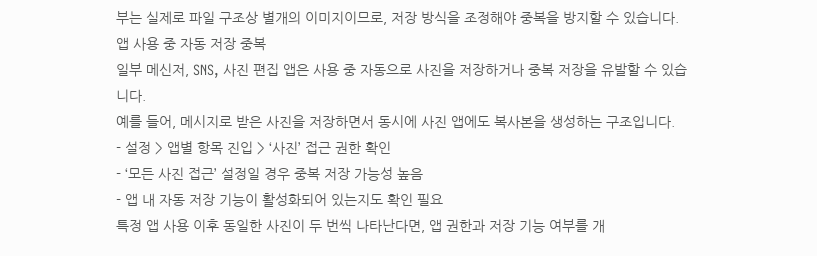부는 실제로 파일 구조상 별개의 이미지이므로, 저장 방식을 조정해야 중복을 방지할 수 있습니다.
앱 사용 중 자동 저장 중복
일부 메신저, SNS, 사진 편집 앱은 사용 중 자동으로 사진을 저장하거나 중복 저장을 유발할 수 있습니다.
예를 들어, 메시지로 받은 사진을 저장하면서 동시에 사진 앱에도 복사본을 생성하는 구조입니다.
- 설정 > 앱별 항목 진입 > ‘사진’ 접근 권한 확인
- ‘모든 사진 접근’ 설정일 경우 중복 저장 가능성 높음
- 앱 내 자동 저장 기능이 활성화되어 있는지도 확인 필요
특정 앱 사용 이후 동일한 사진이 두 번씩 나타난다면, 앱 권한과 저장 기능 여부를 개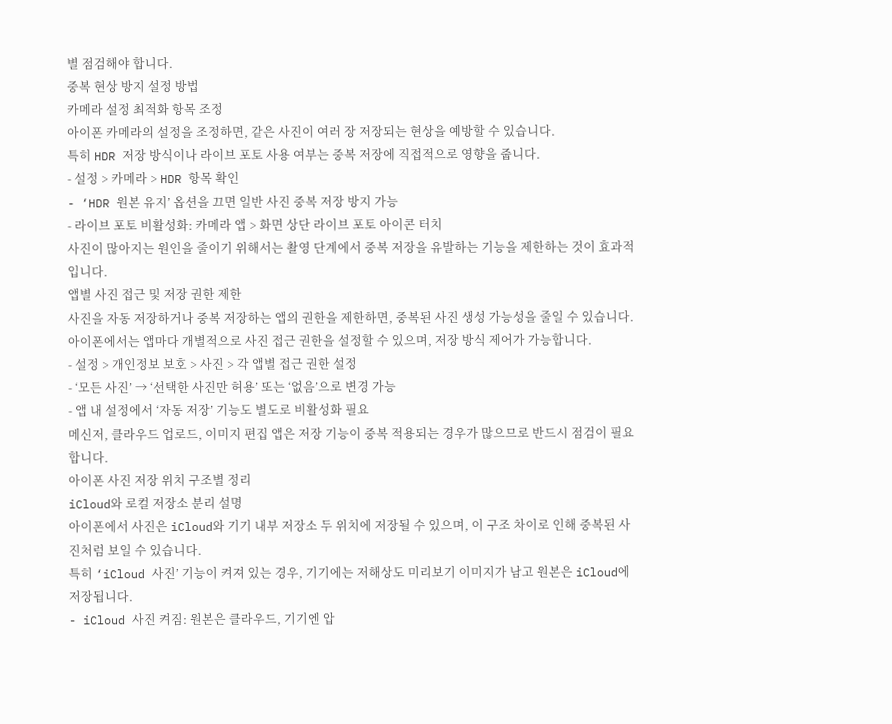별 점검해야 합니다.
중복 현상 방지 설정 방법
카메라 설정 최적화 항목 조정
아이폰 카메라의 설정을 조정하면, 같은 사진이 여러 장 저장되는 현상을 예방할 수 있습니다.
특히 HDR 저장 방식이나 라이브 포토 사용 여부는 중복 저장에 직접적으로 영향을 줍니다.
- 설정 > 카메라 > HDR 항목 확인
- ‘HDR 원본 유지’ 옵션을 끄면 일반 사진 중복 저장 방지 가능
- 라이브 포토 비활성화: 카메라 앱 > 화면 상단 라이브 포토 아이콘 터치
사진이 많아지는 원인을 줄이기 위해서는 촬영 단계에서 중복 저장을 유발하는 기능을 제한하는 것이 효과적입니다.
앱별 사진 접근 및 저장 권한 제한
사진을 자동 저장하거나 중복 저장하는 앱의 권한을 제한하면, 중복된 사진 생성 가능성을 줄일 수 있습니다.
아이폰에서는 앱마다 개별적으로 사진 접근 권한을 설정할 수 있으며, 저장 방식 제어가 가능합니다.
- 설정 > 개인정보 보호 > 사진 > 각 앱별 접근 권한 설정
- ‘모든 사진’ → ‘선택한 사진만 허용’ 또는 ‘없음’으로 변경 가능
- 앱 내 설정에서 ‘자동 저장’ 기능도 별도로 비활성화 필요
메신저, 클라우드 업로드, 이미지 편집 앱은 저장 기능이 중복 적용되는 경우가 많으므로 반드시 점검이 필요합니다.
아이폰 사진 저장 위치 구조별 정리
iCloud와 로컬 저장소 분리 설명
아이폰에서 사진은 iCloud와 기기 내부 저장소 두 위치에 저장될 수 있으며, 이 구조 차이로 인해 중복된 사진처럼 보일 수 있습니다.
특히 ‘iCloud 사진’ 기능이 켜져 있는 경우, 기기에는 저해상도 미리보기 이미지가 남고 원본은 iCloud에 저장됩니다.
- iCloud 사진 켜짐: 원본은 클라우드, 기기엔 압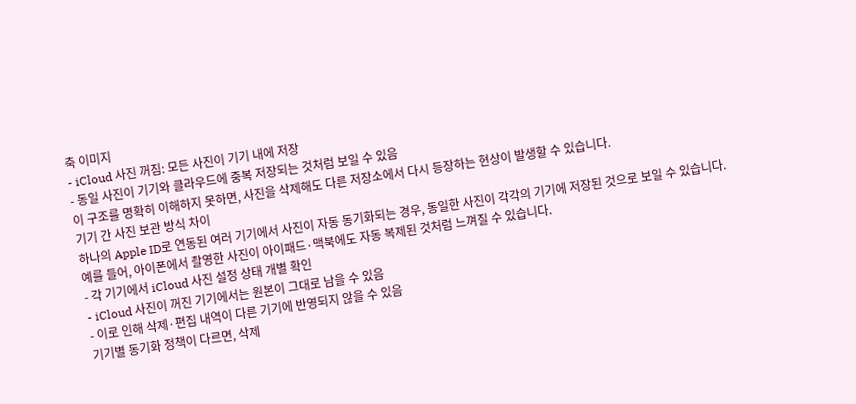축 이미지
- iCloud 사진 꺼짐: 모든 사진이 기기 내에 저장
- 동일 사진이 기기와 클라우드에 중복 저장되는 것처럼 보일 수 있음
이 구조를 명확히 이해하지 못하면, 사진을 삭제해도 다른 저장소에서 다시 등장하는 현상이 발생할 수 있습니다.
기기 간 사진 보관 방식 차이
하나의 Apple ID로 연동된 여러 기기에서 사진이 자동 동기화되는 경우, 동일한 사진이 각각의 기기에 저장된 것으로 보일 수 있습니다.
예를 들어, 아이폰에서 촬영한 사진이 아이패드·맥북에도 자동 복제된 것처럼 느껴질 수 있습니다.
- 각 기기에서 iCloud 사진 설정 상태 개별 확인
- iCloud 사진이 꺼진 기기에서는 원본이 그대로 남을 수 있음
- 이로 인해 삭제·편집 내역이 다른 기기에 반영되지 않을 수 있음
기기별 동기화 정책이 다르면, 삭제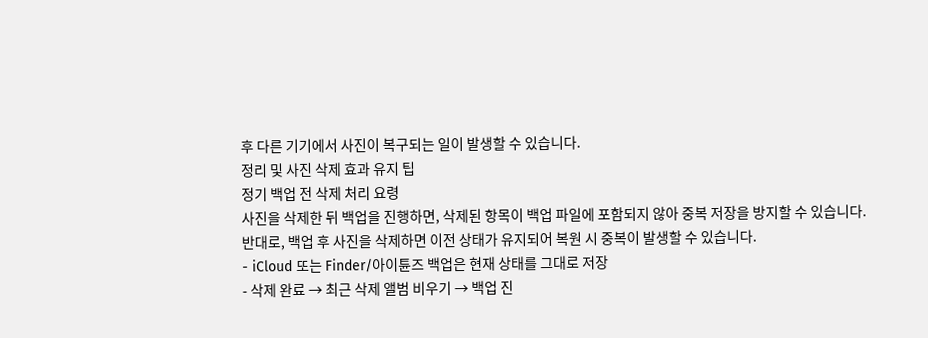후 다른 기기에서 사진이 복구되는 일이 발생할 수 있습니다.
정리 및 사진 삭제 효과 유지 팁
정기 백업 전 삭제 처리 요령
사진을 삭제한 뒤 백업을 진행하면, 삭제된 항목이 백업 파일에 포함되지 않아 중복 저장을 방지할 수 있습니다.
반대로, 백업 후 사진을 삭제하면 이전 상태가 유지되어 복원 시 중복이 발생할 수 있습니다.
- iCloud 또는 Finder/아이튠즈 백업은 현재 상태를 그대로 저장
- 삭제 완료 → 최근 삭제 앨범 비우기 → 백업 진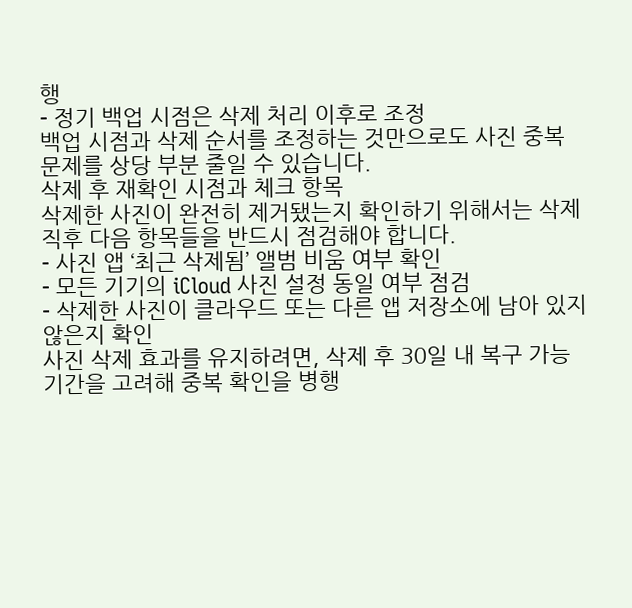행
- 정기 백업 시점은 삭제 처리 이후로 조정
백업 시점과 삭제 순서를 조정하는 것만으로도 사진 중복 문제를 상당 부분 줄일 수 있습니다.
삭제 후 재확인 시점과 체크 항목
삭제한 사진이 완전히 제거됐는지 확인하기 위해서는 삭제 직후 다음 항목들을 반드시 점검해야 합니다.
- 사진 앱 ‘최근 삭제됨’ 앨범 비움 여부 확인
- 모든 기기의 iCloud 사진 설정 동일 여부 점검
- 삭제한 사진이 클라우드 또는 다른 앱 저장소에 남아 있지 않은지 확인
사진 삭제 효과를 유지하려면, 삭제 후 30일 내 복구 가능 기간을 고려해 중복 확인을 병행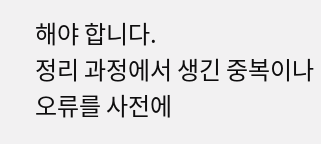해야 합니다.
정리 과정에서 생긴 중복이나 오류를 사전에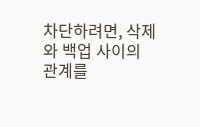차단하려면, 삭제와 백업 사이의 관계를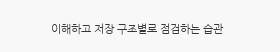이해하고 저장 구조별로 점검하는 습관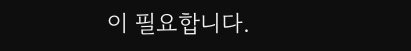이 필요합니다.